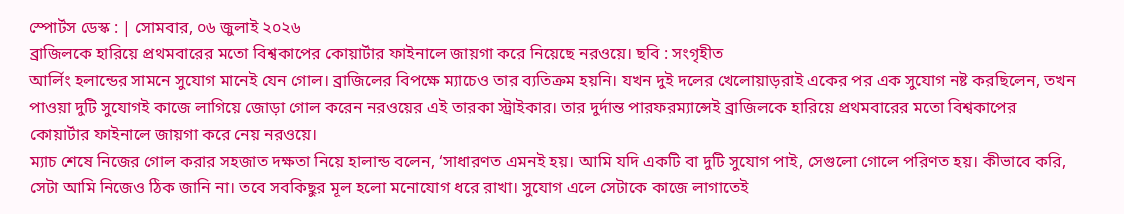স্পোর্টস ডেস্ক : | সোমবার, ০৬ জুলাই ২০২৬
ব্রাজিলকে হারিয়ে প্রথমবারের মতো বিশ্বকাপের কোয়ার্টার ফাইনালে জায়গা করে নিয়েছে নরওয়ে। ছবি : সংগৃহীত
আর্লিং হলান্ডের সামনে সুযোগ মানেই যেন গোল। ব্রাজিলের বিপক্ষে ম্যাচেও তার ব্যতিক্রম হয়নি। যখন দুই দলের খেলোয়াড়রাই একের পর এক সুযোগ নষ্ট করছিলেন, তখন পাওয়া দুটি সুযোগই কাজে লাগিয়ে জোড়া গোল করেন নরওয়ের এই তারকা স্ট্রাইকার। তার দুর্দান্ত পারফরম্যান্সেই ব্রাজিলকে হারিয়ে প্রথমবারের মতো বিশ্বকাপের কোয়ার্টার ফাইনালে জায়গা করে নেয় নরওয়ে।
ম্যাচ শেষে নিজের গোল করার সহজাত দক্ষতা নিয়ে হালান্ড বলেন, ‘সাধারণত এমনই হয়। আমি যদি একটি বা দুটি সুযোগ পাই, সেগুলো গোলে পরিণত হয়। কীভাবে করি, সেটা আমি নিজেও ঠিক জানি না। তবে সবকিছুর মূল হলো মনোযোগ ধরে রাখা। সুযোগ এলে সেটাকে কাজে লাগাতেই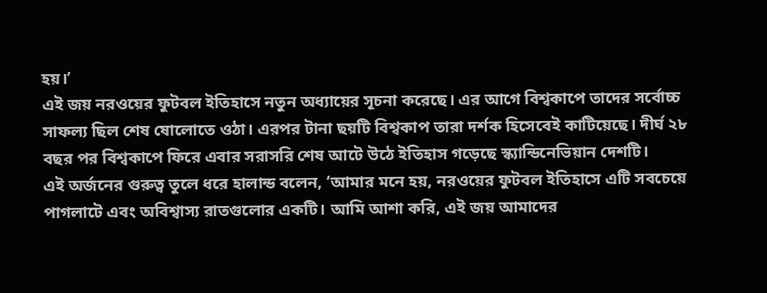হয়।’
এই জয় নরওয়ের ফুটবল ইতিহাসে নতুন অধ্যায়ের সূচনা করেছে। এর আগে বিশ্বকাপে তাদের সর্বোচ্চ সাফল্য ছিল শেষ ষোলোতে ওঠা। এরপর টানা ছয়টি বিশ্বকাপ তারা দর্শক হিসেবেই কাটিয়েছে। দীর্ঘ ২৮ বছর পর বিশ্বকাপে ফিরে এবার সরাসরি শেষ আটে উঠে ইতিহাস গড়েছে স্ক্যান্ডিনেভিয়ান দেশটি।
এই অর্জনের গুরুত্ব তুলে ধরে হালান্ড বলেন, ‘আমার মনে হয়, নরওয়ের ফুটবল ইতিহাসে এটি সবচেয়ে পাগলাটে এবং অবিশ্বাস্য রাতগুলোর একটি। আমি আশা করি, এই জয় আমাদের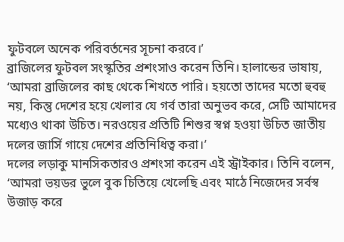ফুটবলে অনেক পরিবর্তনের সূচনা করবে।’
ব্রাজিলের ফুটবল সংস্কৃতির প্রশংসাও করেন তিনি। হালান্ডের ভাষায়, ‘আমরা ব্রাজিলের কাছ থেকে শিখতে পারি। হয়তো তাদের মতো হুবহু নয়, কিন্তু দেশের হয়ে খেলার যে গর্ব তারা অনুভব করে, সেটি আমাদের মধ্যেও থাকা উচিত। নরওয়ের প্রতিটি শিশুর স্বপ্ন হওয়া উচিত জাতীয় দলের জার্সি গায়ে দেশের প্রতিনিধিত্ব করা।’
দলের লড়াকু মানসিকতারও প্রশংসা করেন এই স্ট্রাইকার। তিনি বলেন, ‘আমরা ভয়ডর ভুলে বুক চিতিয়ে খেলেছি এবং মাঠে নিজেদের সর্বস্ব উজাড় করে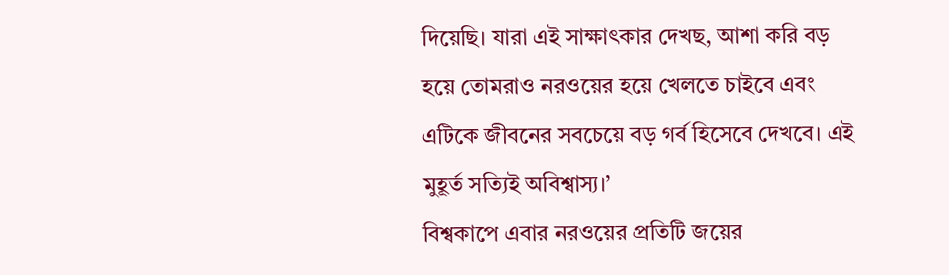দিয়েছি। যারা এই সাক্ষাৎকার দেখছ, আশা করি বড় হয়ে তোমরাও নরওয়ের হয়ে খেলতে চাইবে এবং এটিকে জীবনের সবচেয়ে বড় গর্ব হিসেবে দেখবে। এই মুহূর্ত সত্যিই অবিশ্বাস্য।’
বিশ্বকাপে এবার নরওয়ের প্রতিটি জয়ের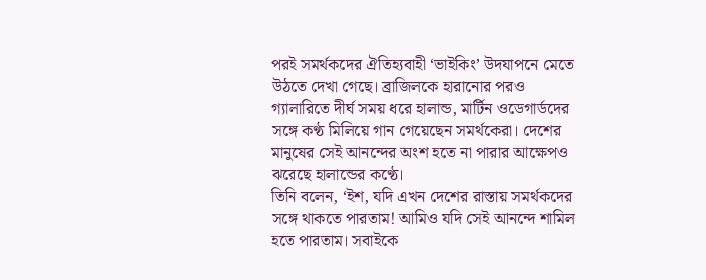পরই সমর্থকদের ঐতিহ্যবাহী ‘ভাইকিং’ উদযাপনে মেতে উঠতে দেখা গেছে। ব্রাজিলকে হারানোর পরও গ্যালারিতে দীর্ঘ সময় ধরে হালান্ড, মার্টিন ওডেগার্ডদের সঙ্গে কণ্ঠ মিলিয়ে গান গেয়েছেন সমর্থকেরা। দেশের মানুষের সেই আনন্দের অংশ হতে না পারার আক্ষেপও ঝরেছে হালান্ডের কণ্ঠে।
তিনি বলেন, ‘ইশ, যদি এখন দেশের রাস্তায় সমর্থকদের সঙ্গে থাকতে পারতাম! আমিও যদি সেই আনন্দে শামিল হতে পারতাম। সবাইকে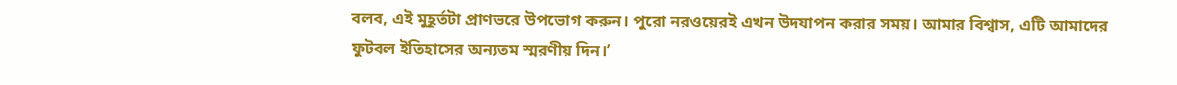বলব, এই মুহূর্তটা প্রাণভরে উপভোগ করুন। পুরো নরওয়েরই এখন উদযাপন করার সময়। আমার বিশ্বাস, এটি আমাদের ফুটবল ইতিহাসের অন্যতম স্মরণীয় দিন।’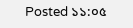Posted ১১:০৫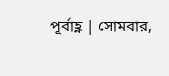পূর্বাহ্ণ | সোমবার,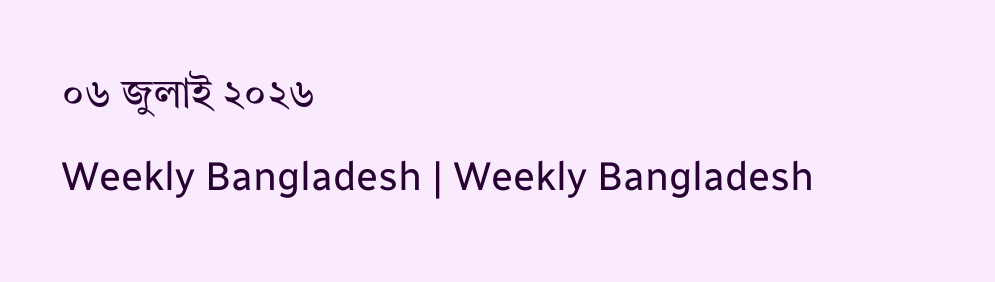০৬ জুলাই ২০২৬
Weekly Bangladesh | Weekly Bangladesh